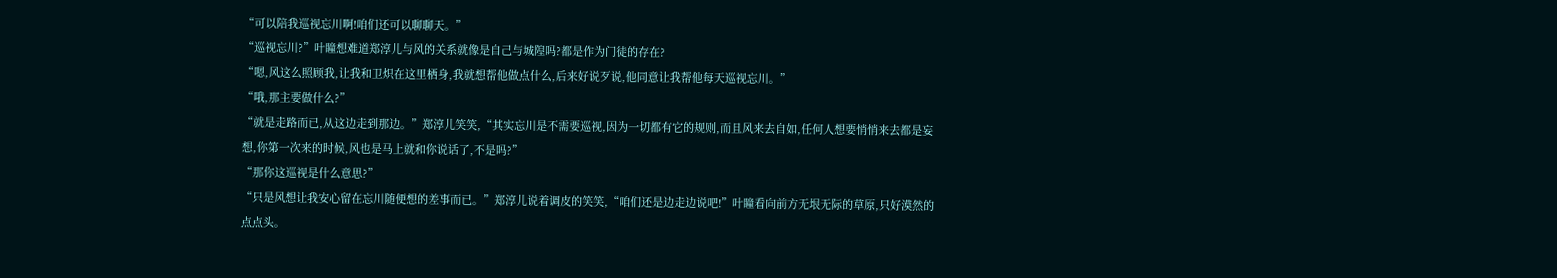“可以陪我巡视忘川啊!咱们还可以聊聊天。”
“巡视忘川?”叶瞳想难道郑淳儿与风的关系就像是自己与城隍吗?都是作为门徒的存在?
“嗯,风这么照顾我,让我和卫炽在这里栖身,我就想帮他做点什么,后来好说歹说,他同意让我帮他每天巡视忘川。”
“哦,那主要做什么?”
“就是走路而已,从这边走到那边。”郑淳儿笑笑,“其实忘川是不需要巡视,因为一切都有它的规则,而且风来去自如,任何人想要悄悄来去都是妄想,你第一次来的时候,风也是马上就和你说话了,不是吗?”
“那你这巡视是什么意思?”
“只是风想让我安心留在忘川随便想的差事而已。”郑淳儿说着调皮的笑笑,“咱们还是边走边说吧!”叶瞳看向前方无垠无际的草原,只好漠然的点点头。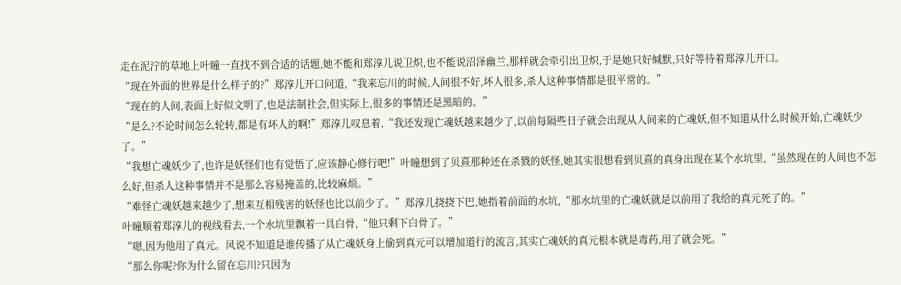走在泥泞的草地上叶瞳一直找不到合适的话题,她不能和郑淳儿说卫炽,也不能说沼泽幽兰,那样就会牵引出卫炽,于是她只好缄默,只好等待着郑淳儿开口。
“现在外面的世界是什么样子的?”郑淳儿开口问道,“我来忘川的时候,人间很不好,坏人很多,杀人这种事情都是很平常的。”
“现在的人间,表面上好似文明了,也是法制社会,但实际上,很多的事情还是黑暗的。”
“是么?不论时间怎么轮转,都是有坏人的啊!”郑淳儿叹息着,“我还发现亡魂妖越来越少了,以前每隔些日子就会出现从人间来的亡魂妖,但不知道从什么时候开始,亡魂妖少了。”
“我想亡魂妖少了,也许是妖怪们也有觉悟了,应该静心修行吧!”叶瞳想到了贝熹那种还在杀戮的妖怪,她其实很想看到贝熹的真身出现在某个水坑里,“虽然现在的人间也不怎么好,但杀人这种事情并不是那么容易掩盖的,比较麻烦。”
“难怪亡魂妖越来越少了,想来互相残害的妖怪也比以前少了。”郑淳儿挠挠下巴,她指着前面的水坑,“那水坑里的亡魂妖就是以前用了我给的真元死了的。”
叶瞳顺着郑淳儿的视线看去,一个水坑里飘着一具白骨,“他只剩下白骨了。”
“嗯,因为他用了真元。风说不知道是谁传播了从亡魂妖身上偷到真元可以增加道行的流言,其实亡魂妖的真元根本就是毒药,用了就会死。”
“那么你呢?你为什么留在忘川?只因为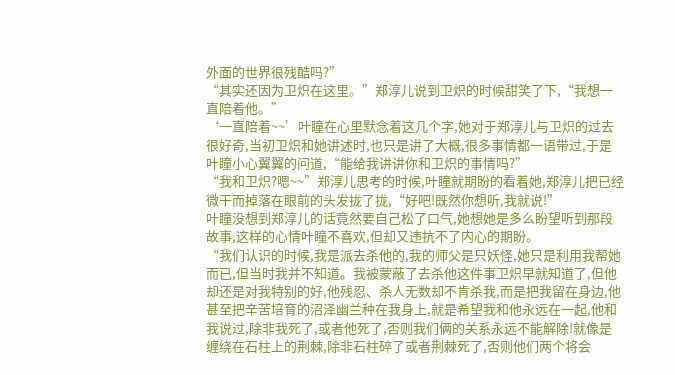外面的世界很残酷吗?”
“其实还因为卫炽在这里。”郑淳儿说到卫炽的时候甜笑了下,“我想一直陪着他。”
‘一直陪着~~’叶瞳在心里默念着这几个字,她对于郑淳儿与卫炽的过去很好奇,当初卫炽和她讲述时,也只是讲了大概,很多事情都一语带过,于是叶瞳小心翼翼的问道,“能给我讲讲你和卫炽的事情吗?”
“我和卫炽?嗯~~”郑淳儿思考的时候,叶瞳就期盼的看着她,郑淳儿把已经微干而掉落在眼前的头发拢了拢,“好吧!既然你想听,我就说!”
叶瞳没想到郑淳儿的话竟然要自己松了口气,她想她是多么盼望听到那段故事,这样的心情叶瞳不喜欢,但却又违抗不了内心的期盼。
“我们认识的时候,我是派去杀他的,我的师父是只妖怪,她只是利用我帮她而已,但当时我并不知道。我被蒙蔽了去杀他这件事卫炽早就知道了,但他却还是对我特别的好,他残忍、杀人无数却不肯杀我,而是把我留在身边,他甚至把辛苦培育的沼泽幽兰种在我身上,就是希望我和他永远在一起,他和我说过,除非我死了,或者他死了,否则我们俩的关系永远不能解除!就像是缠绕在石柱上的荆棘,除非石柱碎了或者荆棘死了,否则他们两个将会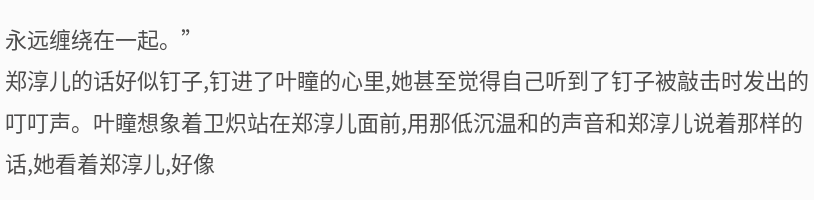永远缠绕在一起。”
郑淳儿的话好似钉子,钉进了叶瞳的心里,她甚至觉得自己听到了钉子被敲击时发出的叮叮声。叶瞳想象着卫炽站在郑淳儿面前,用那低沉温和的声音和郑淳儿说着那样的话,她看着郑淳儿,好像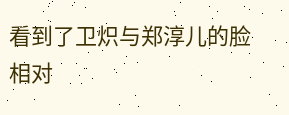看到了卫炽与郑淳儿的脸相对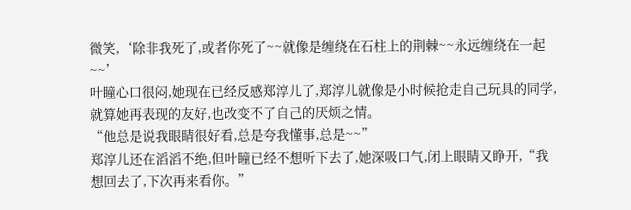微笑,‘除非我死了,或者你死了~~就像是缠绕在石柱上的荆棘~~永远缠绕在一起~~’
叶瞳心口很闷,她现在已经反感郑淳儿了,郑淳儿就像是小时候抢走自己玩具的同学,就算她再表现的友好,也改变不了自己的厌烦之情。
“他总是说我眼睛很好看,总是夸我懂事,总是~~”
郑淳儿还在滔滔不绝,但叶瞳已经不想听下去了,她深吸口气,闭上眼睛又睁开,“我想回去了,下次再来看你。”